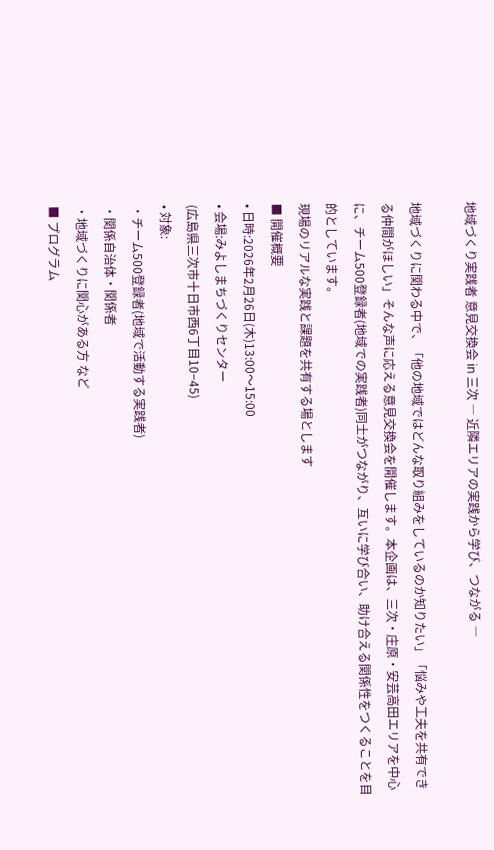地域づくり実践者 意見交換会 in 三次 ― 近隣エリアの実践から学び、つながる ―

地域づくりに関わる中で、「他の地域ではどんな取り組みをしているのか知りたい」「悩みや工夫を共有できる仲間がほしい」そんな声に応える意見交換会を開催します。本企画は、三次・庄原・安芸高田エリアを中心に、チーム500登録者(地域での実践者)同士がつながり、互いに学び合い、助け合える関係性をつくることを目的としています。
現場のリアルな実践と課題を共有する場とします
■ 開催概要
• 日時:2026年2月26日(木)13:00〜15:00
• 会場:みよしまちづくりセンター
(広島県三次市十日市西6丁目10−45)
• 対象:
・チーム500登録者(地域で活動する実践者)
・関係自治体・関係者
・地域づくりに関心がある方 など
■ プログラム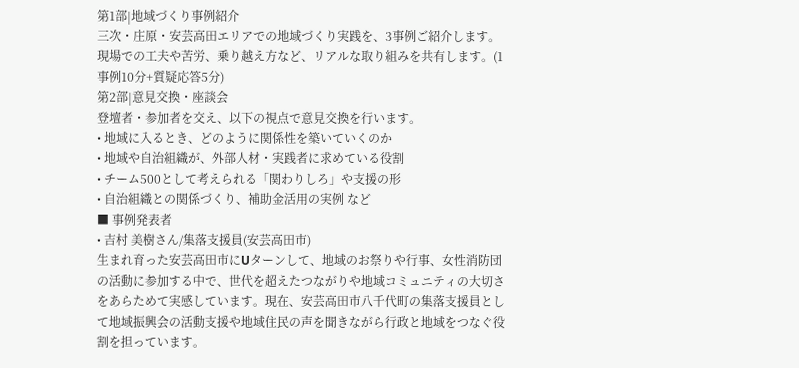第1部|地域づくり事例紹介
三次・庄原・安芸高田エリアでの地域づくり実践を、3事例ご紹介します。現場での工夫や苦労、乗り越え方など、リアルな取り組みを共有します。(1事例10分+質疑応答5分)
第2部|意見交換・座談会
登壇者・参加者を交え、以下の視点で意見交換を行います。
• 地域に入るとき、どのように関係性を築いていくのか
• 地域や自治組織が、外部人材・実践者に求めている役割
• チーム500として考えられる「関わりしろ」や支援の形
• 自治組織との関係づくり、補助金活用の実例 など
■ 事例発表者
• 吉村 美樹さん/集落支援員(安芸高田市)
生まれ育った安芸高田市にUターンして、地域のお祭りや行事、女性消防団の活動に参加する中で、世代を超えたつながりや地域コミュニティの大切さをあらためて実感しています。現在、安芸高田市八千代町の集落支援員として地域振興会の活動支援や地域住民の声を聞きながら行政と地域をつなぐ役割を担っています。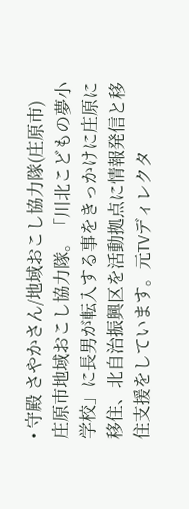• 守殿 さやかさん/地域おこし協力隊(庄原市)
庄原市地域おこし協力隊。「川北こどもの夢小学校」に長男が転入する事をきっかけに庄原に移住、北自治振興区を活動拠点に情報発信と移住支援をしています。元TVディレクタ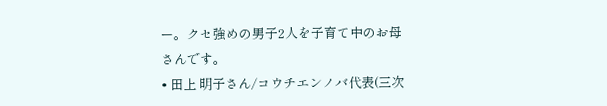ー。クセ強めの男子2人を子育て中のお母さんです。
• 田上 明子さん/コウチエンノバ代表(三次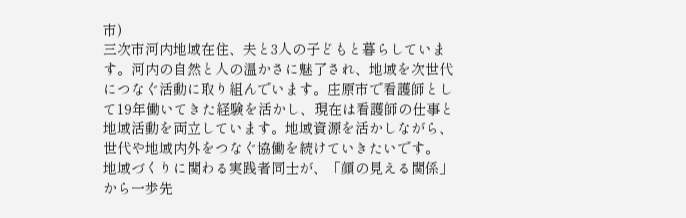市)
三次市河内地域在住、夫と3人の子どもと暮らしています。河内の自然と人の温かさに魅了され、地域を次世代につなぐ活動に取り組んでいます。庄原市で看護師として19年働いてきた経験を活かし、現在は看護師の仕事と地域活動を両立しています。地域資源を活かしながら、世代や地域内外をつなぐ協働を続けていきたいです。
地域づくりに関わる実践者同士が、「顔の見える関係」から一歩先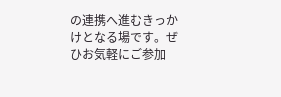の連携へ進むきっかけとなる場です。ぜひお気軽にご参加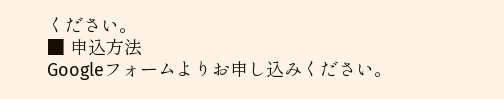ください。
■ 申込方法
Googleフォームよりお申し込みください。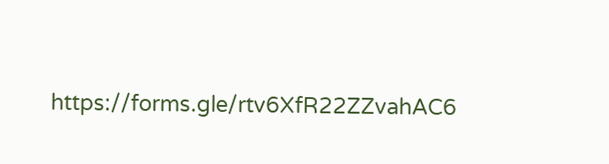https://forms.gle/rtv6XfR22ZZvahAC6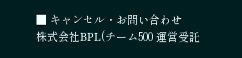■ キャンセル・お問い合わせ
株式会社BPL(チーム500 運営受託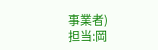事業者)
担当:岡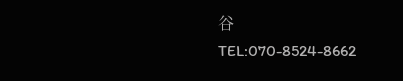谷
TEL:070-8524-8662